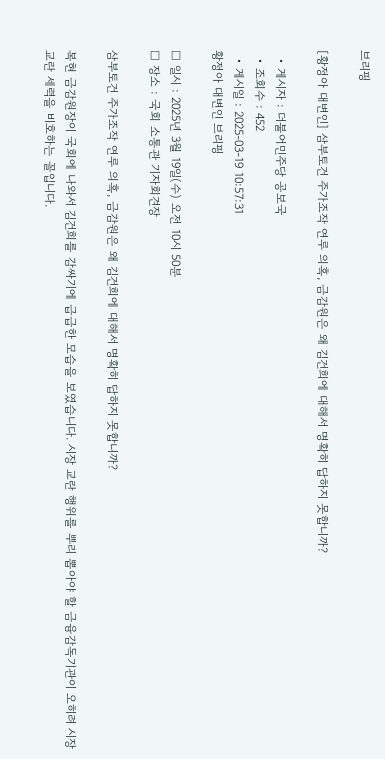브리핑

[황정아 대변인] 삼부토건 주가조작 연루 의혹, 금감원은 왜 김건희에 대해서 명확히 답하지 못합니까?

  • 게시자 : 더불어민주당 공보국
  • 조회수 : 452
  • 게시일 : 2025-03-19 10:57:31
황정아 대변인 브리핑

□ 일시 : 2025년 3월 19일(수) 오전 10시 50분
□ 장소 : 국회 소통관 기자회견장

삼부토건 주가조작 연루 의혹, 금감원은 왜 김건희에 대해서 명확히 답하지 못합니까?

복현 금감원장이 국회에 나와서 김건희를 감싸기에 급급한 모습을 보였습니다. 시장 교란 행위를 뿌리 뽑아야 할 금융감독기관이 오히려 시장 교란 세력을 비호하는 꼴입니다.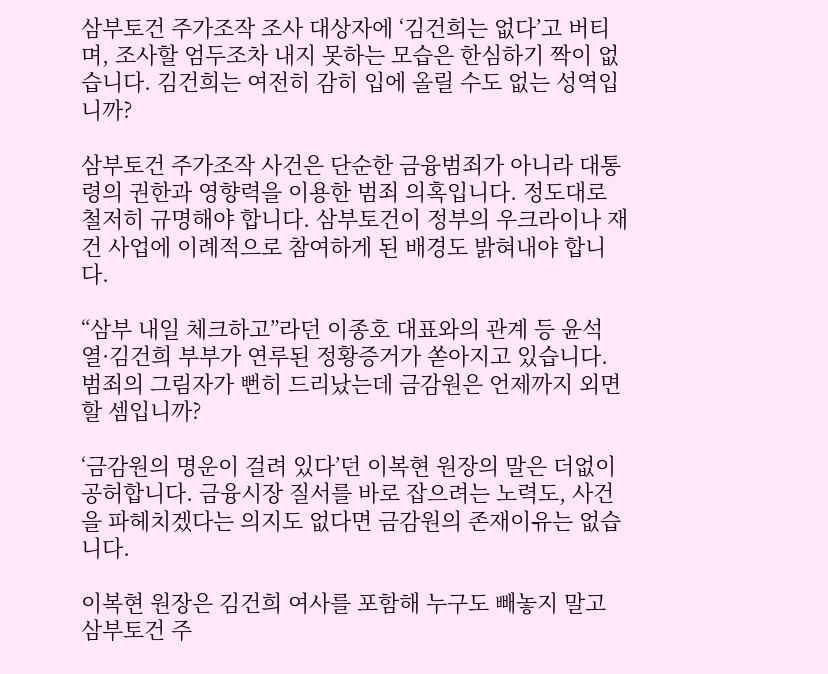삼부토건 주가조작 조사 대상자에 ‘김건희는 없다’고 버티며, 조사할 엄두조차 내지 못하는 모습은 한심하기 짝이 없습니다. 김건희는 여전히 감히 입에 올릴 수도 없는 성역입니까?

삼부토건 주가조작 사건은 단순한 금융범죄가 아니라 대통령의 권한과 영향력을 이용한 범죄 의혹입니다. 정도대로 철저히 규명해야 합니다. 삼부토건이 정부의 우크라이나 재건 사업에 이례적으로 참여하게 된 배경도 밝혀내야 합니다.

“삼부 내일 체크하고”라던 이종호 대표와의 관계 등 윤석열·김건희 부부가 연루된 정황증거가 쏟아지고 있습니다. 범죄의 그림자가 뻔히 드리났는데 금감원은 언제까지 외면할 셈입니까?

‘금감원의 명운이 걸려 있다’던 이복현 원장의 말은 더없이 공허합니다. 금융시장 질서를 바로 잡으려는 노력도, 사건을 파헤치겠다는 의지도 없다면 금감원의 존재이유는 없습니다.

이복현 원장은 김건희 여사를 포함해 누구도 빼놓지 말고 삼부토건 주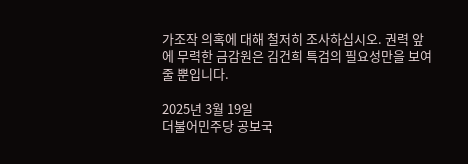가조작 의혹에 대해 철저히 조사하십시오. 권력 앞에 무력한 금감원은 김건희 특검의 필요성만을 보여줄 뿐입니다.

2025년 3월 19일
더불어민주당 공보국